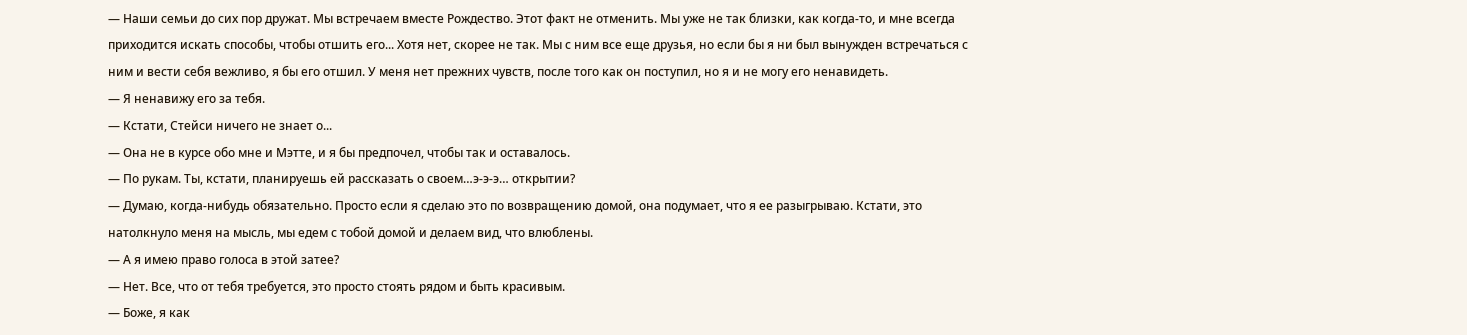— Наши семьи до сих пор дружат. Мы встречаем вместе Рождество. Этот факт не отменить. Мы уже не так близки, как когда-то, и мне всегда приходится искать способы, чтобы отшить его... Хотя нет, скорее не так. Мы с ним все еще друзья, но если бы я ни был вынужден встречаться с ним и вести себя вежливо, я бы его отшил. У меня нет прежних чувств, после того как он поступил, но я и не могу его ненавидеть.
— Я ненавижу его за тебя.
— Кстати, Стейси ничего не знает о...
— Она не в курсе обо мне и Мэтте, и я бы предпочел, чтобы так и оставалось.
— По рукам. Ты, кстати, планируешь ей рассказать о своем…э-э-э… открытии?
— Думаю, когда-нибудь обязательно. Просто если я сделаю это по возвращению домой, она подумает, что я ее разыгрываю. Кстати, это натолкнуло меня на мысль, мы едем с тобой домой и делаем вид, что влюблены.
— А я имею право голоса в этой затее?
— Нет. Все, что от тебя требуется, это просто стоять рядом и быть красивым.
— Боже, я как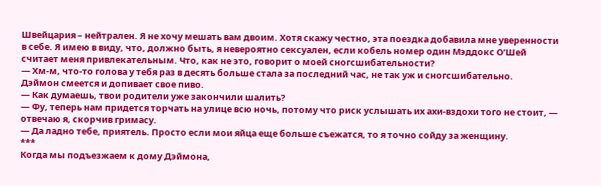Швейцария – нейтрален. Я не хочу мешать вам двоим. Хотя скажу честно, эта поездка добавила мне уверенности в себе. Я имею в виду, что, должно быть, я невероятно сексуален, если кобель номер один Мэддокс О’Шей считает меня привлекательным. Что, как не это, говорит о моей сногсшибательности?
— Хм-м, что-то голова у тебя раз в десять больше стала за последний час, не так уж и сногсшибательно.
Дэймон смеется и допивает свое пиво.
— Как думаешь, твои родители уже закончили шалить?
— Фу, теперь нам придется торчать на улице всю ночь, потому что риск услышать их ахи-вздохи того не стоит, — отвечаю я, скорчив гримасу.
— Да ладно тебе, приятель. Просто если мои яйца еще больше съежатся, то я точно сойду за женщину.
***
Когда мы подъезжаем к дому Дэймона,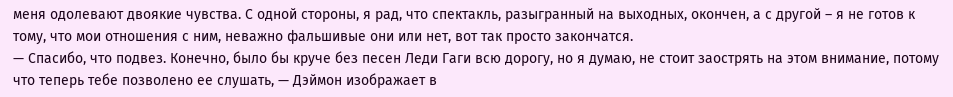меня одолевают двоякие чувства. С одной стороны, я рад, что спектакль, разыгранный на выходных, окончен, а с другой – я не готов к тому, что мои отношения с ним, неважно фальшивые они или нет, вот так просто закончатся.
— Спасибо, что подвез. Конечно, было бы круче без песен Леди Гаги всю дорогу, но я думаю, не стоит заострять на этом внимание, потому что теперь тебе позволено ее слушать, — Дэймон изображает в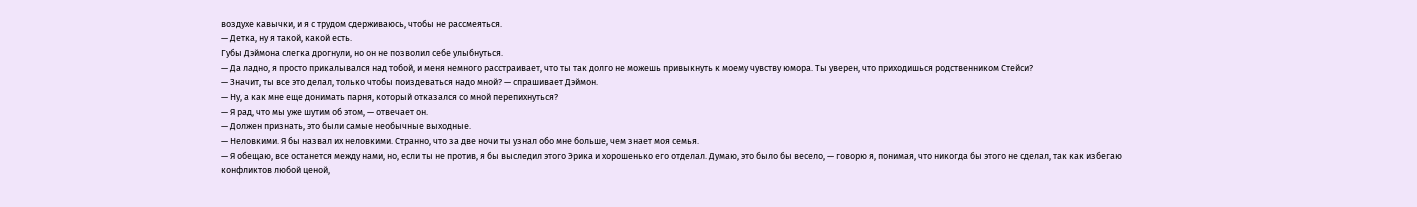воздухе кавычки, и я с трудом сдерживаюсь, чтобы не рассмеяться.
— Детка, ну я такой, какой есть.
Губы Дэймона слегка дрогнули, но он не позволил себе улыбнуться.
— Да ладно, я просто прикалывался над тобой, и меня немного расстраивает, что ты так долго не можешь привыкнуть к моему чувству юмора. Ты уверен, что приходишься родственником Стейси?
— Значит, ты все это делал, только чтобы поиздеваться надо мной? — спрашивает Дэймон.
— Ну, а как мне еще донимать парня, который отказался со мной перепихнуться?
— Я рад, что мы уже шутим об этом, — отвечает он.
— Должен признать, это были самые необычные выходные.
— Неловкими. Я бы назвал их неловкими. Странно, что за две ночи ты узнал обо мне больше, чем знает моя семья.
— Я обещаю, все останется между нами, но, если ты не против, я бы выследил этого Эрика и хорошенько его отделал. Думаю, это было бы весело, — говорю я, понимая, что никогда бы этого не сделал, так как избегаю конфликтов любой ценой,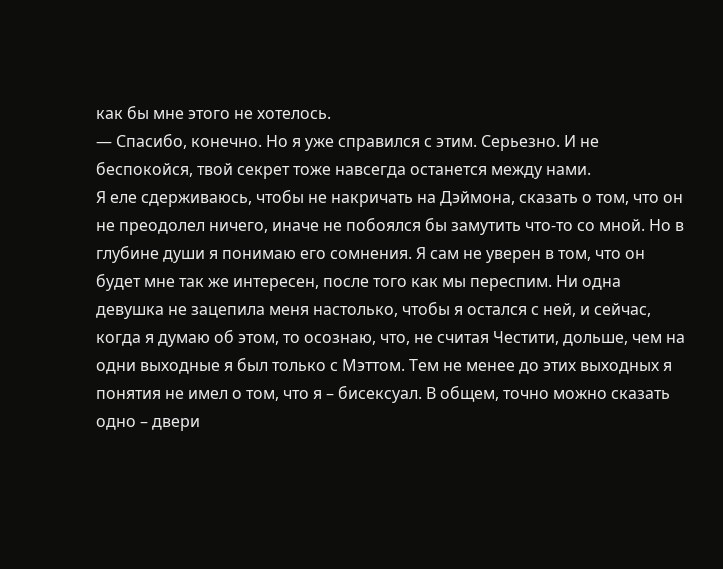как бы мне этого не хотелось.
— Спасибо, конечно. Но я уже справился с этим. Серьезно. И не беспокойся, твой секрет тоже навсегда останется между нами.
Я еле сдерживаюсь, чтобы не накричать на Дэймона, сказать о том, что он не преодолел ничего, иначе не побоялся бы замутить что-то со мной. Но в глубине души я понимаю его сомнения. Я сам не уверен в том, что он будет мне так же интересен, после того как мы переспим. Ни одна девушка не зацепила меня настолько, чтобы я остался с ней, и сейчас, когда я думаю об этом, то осознаю, что, не считая Честити, дольше, чем на одни выходные я был только с Мэттом. Тем не менее до этих выходных я понятия не имел о том, что я – бисексуал. В общем, точно можно сказать одно – двери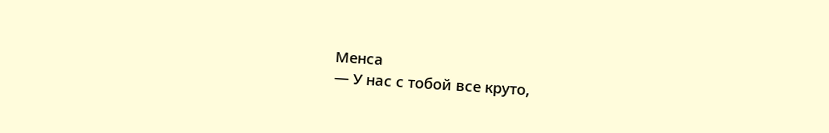Менса
— У нас с тобой все круто,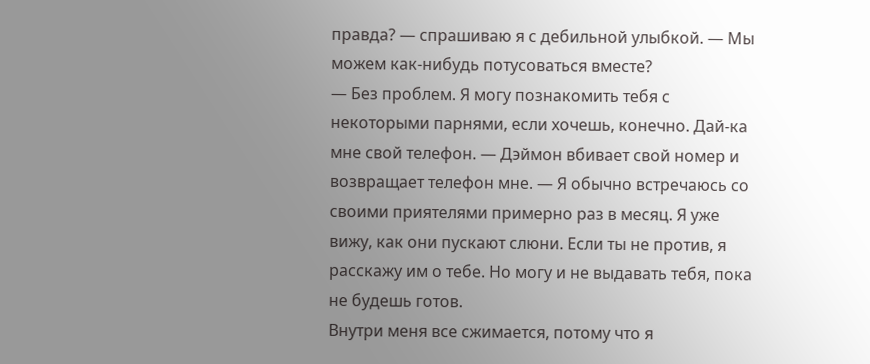правда? — спрашиваю я с дебильной улыбкой. — Мы можем как-нибудь потусоваться вместе?
— Без проблем. Я могу познакомить тебя с некоторыми парнями, если хочешь, конечно. Дай-ка мне свой телефон. — Дэймон вбивает свой номер и возвращает телефон мне. — Я обычно встречаюсь со своими приятелями примерно раз в месяц. Я уже вижу, как они пускают слюни. Если ты не против, я расскажу им о тебе. Но могу и не выдавать тебя, пока не будешь готов.
Внутри меня все сжимается, потому что я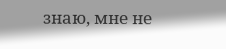знаю, мне не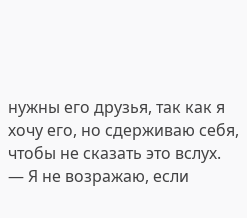нужны его друзья, так как я хочу его, но сдерживаю себя, чтобы не сказать это вслух.
— Я не возражаю, если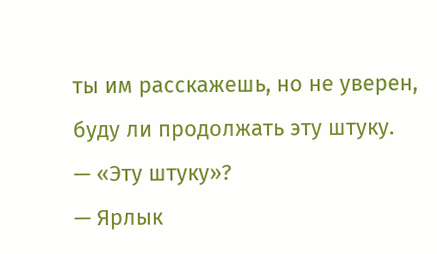ты им расскажешь, но не уверен, буду ли продолжать эту штуку.
— «Эту штуку»?
— Ярлык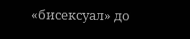«бисексуал» до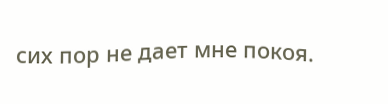сих пор не дает мне покоя.